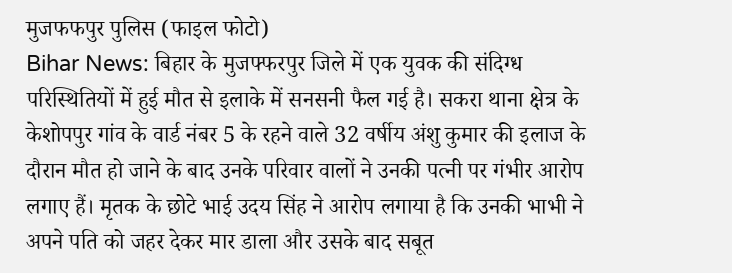मुजफफपुर पुलिस (फाइल फोटो)
Bihar News: बिहार के मुजफ्फरपुर जिले में एक युवक की संदिग्ध परिस्थितियों में हुई मौत से इलाके में सनसनी फैल गई है। सकरा थाना क्षेत्र के केशोपपुर गांव के वार्ड नंबर 5 के रहने वाले 32 वर्षीय अंशु कुमार की इलाज के दौरान मौत हो जाने के बाद उनके परिवार वालों ने उनकी पत्नी पर गंभीर आरोप लगाए हैं। मृतक के छोटे भाई उदय सिंह ने आरोप लगाया है कि उनकी भाभी ने अपने पति को जहर देकर मार डाला और उसके बाद सबूत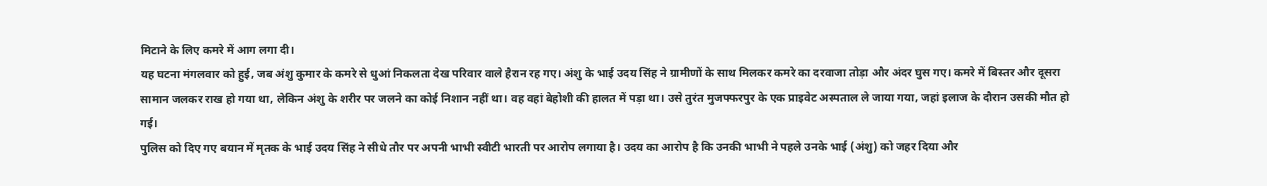मिटाने के लिए कमरे में आग लगा दी।
यह घटना मंगलवार को हुई, जब अंशु कुमार के कमरे से धुआं निकलता देख परिवार वाले हैरान रह गए। अंशु के भाई उदय सिंह ने ग्रामीणों के साथ मिलकर कमरे का दरवाजा तोड़ा और अंदर घुस गए। कमरे में बिस्तर और दूसरा सामान जलकर राख हो गया था, लेकिन अंशु के शरीर पर जलने का कोई निशान नहीं था। वह वहां बेहोशी की हालत में पड़ा था। उसे तुरंत मुजफ्फरपुर के एक प्राइवेट अस्पताल ले जाया गया, जहां इलाज के दौरान उसकी मौत हो गई।
पुलिस को दिए गए बयान में मृतक के भाई उदय सिंह ने सीधे तौर पर अपनी भाभी स्वीटी भारती पर आरोप लगाया है। उदय का आरोप है कि उनकी भाभी ने पहले उनके भाई (अंशु) को जहर दिया और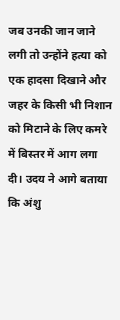जब उनकी जान जाने लगी तो उन्होंने हत्या को एक हादसा दिखाने और जहर के किसी भी निशान को मिटाने के लिए कमरे में बिस्तर में आग लगा दी। उदय ने आगे बताया कि अंशु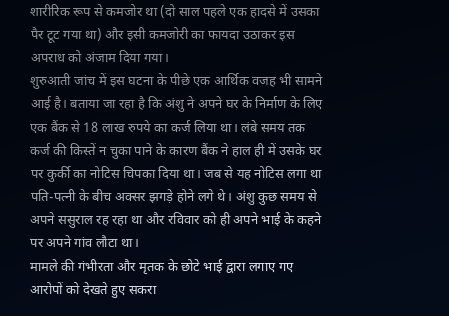शारीरिक रूप से कमजोर था (दो साल पहले एक हादसे में उसका पैर टूट गया था) और इसी कमजोरी का फायदा उठाकर इस अपराध को अंजाम दिया गया।
शुरुआती जांच में इस घटना के पीछे एक आर्थिक वजह भी सामने आई है। बताया जा रहा है कि अंशु ने अपने घर के निर्माण के लिए एक बैंक से 18 लाख रुपये का कर्ज लिया था। लंबे समय तक कर्ज की किस्तें न चुका पाने के कारण बैंक ने हाल ही में उसके घर पर कुर्की का नोटिस चिपका दिया था। जब से यह नोटिस लगा था पति-पत्नी के बीच अक्सर झगड़े होने लगे थे। अंशु कुछ समय से अपने ससुराल रह रहा था और रविवार को ही अपने भाई के कहने पर अपने गांव लौटा था।
मामले की गंभीरता और मृतक के छोटे भाई द्वारा लगाए गए आरोपों को देखते हुए सकरा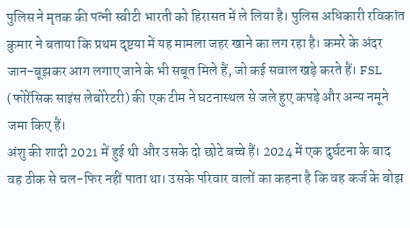पुलिस ने मृतक की पत्नी स्वीटी भारती को हिरासत में ले लिया है। पुलिस अधिकारी रविकांत कुमार ने बताया कि प्रथम दृष्टया में यह मामला जहर खाने का लग रहा है। कमरे के अंदर जान-बूझकर आग लगाए जाने के भी सबूत मिले हैं, जो कई सवाल खड़े करते हैं। FSL (फोरेंसिक साइंस लेबोरेटरी) की एक टीम ने घटनास्थल से जले हुए कपड़े और अन्य नमूने जमा किए हैं।
अंशु की शादी 2021 में हुई थी और उसके दो छोटे बच्चे हैं। 2024 में एक दुर्घटना के बाद वह ठीक से चल-फिर नहीं पाता था। उसके परिवार वालों का कहना है कि वह कर्ज के बोझ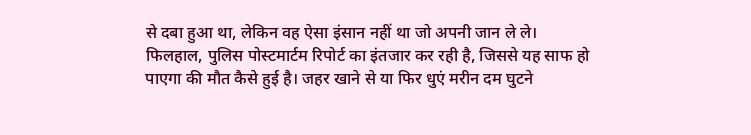से दबा हुआ था, लेकिन वह ऐसा इंसान नहीं था जो अपनी जान ले ले। फिलहाल, पुलिस पोस्टमार्टम रिपोर्ट का इंतजार कर रही है, जिससे यह साफ हो पाएगा की मौत कैसे हुई है। जहर खाने से या फिर धुएं मरीन दम घुटने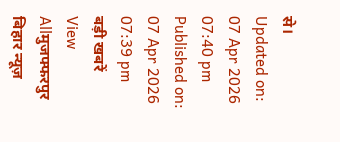से।
Updated on:
07 Apr 2026 07:40 pm
Published on:
07 Apr 2026 07:39 pm
बड़ी खबरें
View Allमुजफ्फरपुर
बिहार न्यूज़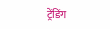ट्रेंडिंग